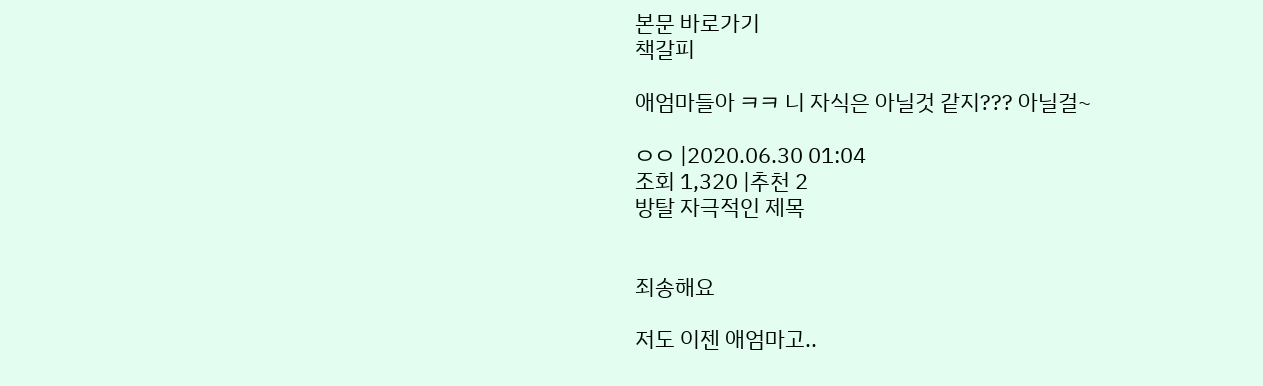본문 바로가기
책갈피

애엄마들아 ㅋㅋ 니 자식은 아닐것 같지??? 아닐걸~

ㅇㅇ |2020.06.30 01:04
조회 1,320 |추천 2
방탈 자극적인 제목


죄송해요

저도 이젠 애엄마고..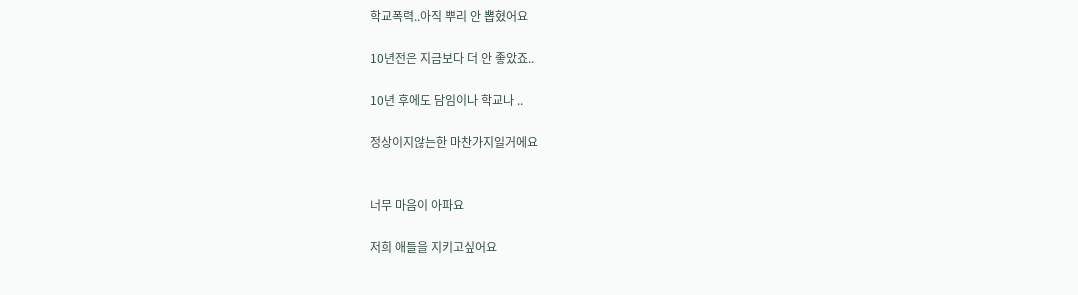학교폭력..아직 뿌리 안 뽑혔어요

10년전은 지금보다 더 안 좋았죠..

10년 후에도 담임이나 학교나 ..

정상이지않는한 마찬가지일거에요


너무 마음이 아파요

저희 애들을 지키고싶어요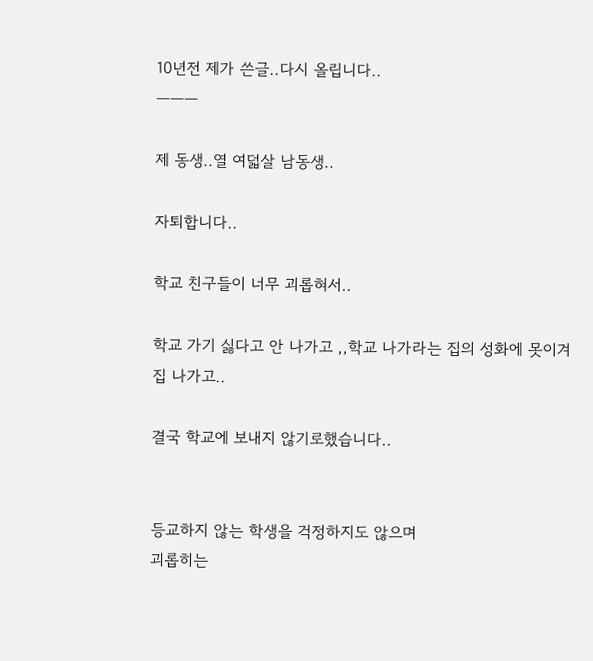10년전 제가 쓴글..다시 올립니다..
———

제 동생..열 여덟살 남동생..

자퇴합니다..

학교 친구들이 너무 괴롭혀서..

학교 가기 싫다고 안 나가고 ,,학교 나가라는 집의 성화에 못이겨
집 나가고..

결국 학교에 보내지 않기로했습니다..


등교하지 않는 학생을 걱정하지도 않으며
괴롭히는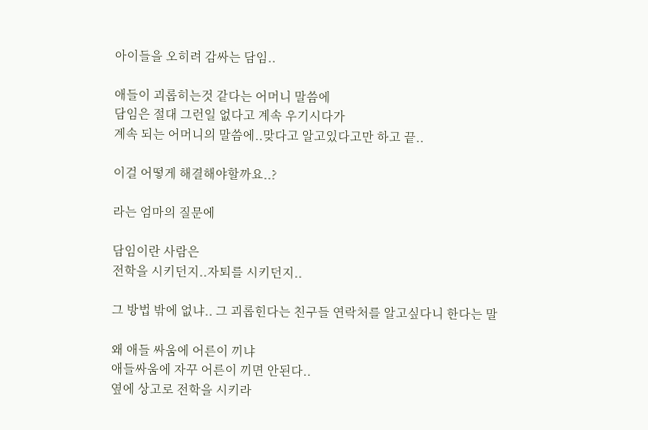아이들을 오히려 감싸는 담임..

애들이 괴롭히는것 같다는 어머니 말씀에
담임은 절대 그런일 없다고 계속 우기시다가
계속 되는 어머니의 말씀에..맞다고 알고있다고만 하고 끝..

이걸 어떻게 해결해야할까요..?

라는 엄마의 질문에

담임이란 사람은
전학을 시키던지..자퇴를 시키던지..

그 방법 밖에 없냐.. 그 괴롭힌다는 친구들 연락처를 알고싶다니 한다는 말

왜 애들 싸움에 어른이 끼냐
애들싸움에 자꾸 어른이 끼면 안된다..
옆에 상고로 전학을 시키라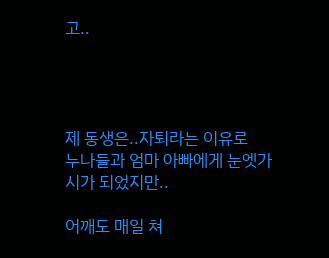고..




제 동생은..자퇴라는 이유로
누나들과 엄마 아빠에게 눈엣가시가 되었지만..

어깨도 매일 쳐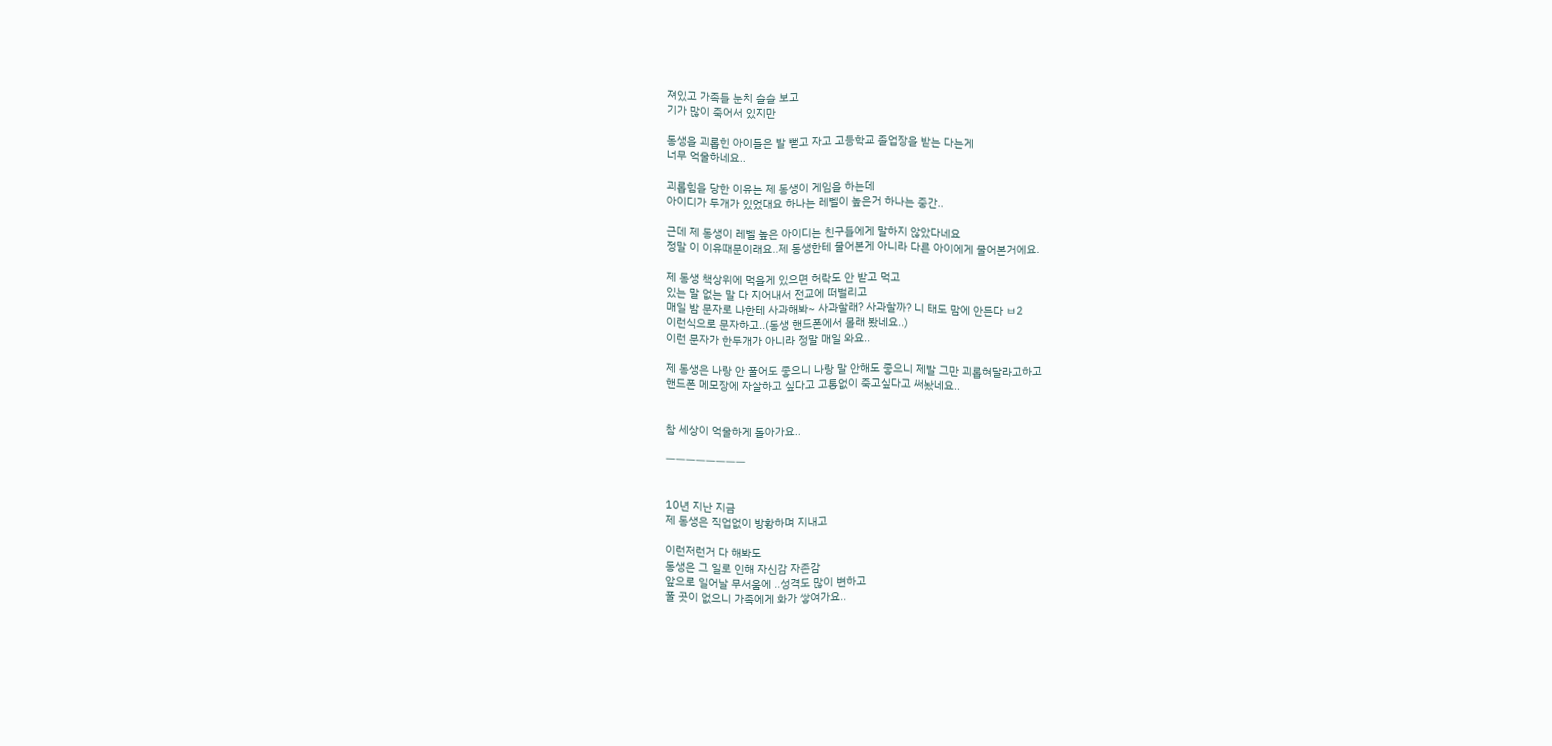져있고 가족들 눈치 슬슬 보고
기가 많이 죽어서 있지만

동생을 괴롭힌 아이들은 발 뻗고 자고 고등학교 졸업장을 받는 다는게
너무 억울하네요..

괴롭힘을 당한 이유는 제 동생이 게임을 하는데
아이디가 두개가 있었대요 하나는 레벨이 높은거 하나는 중간..

근데 제 동생이 레벨 높은 아이디는 친구들에게 말하지 않았다네요
정말 이 이유때문이래요..제 동생한테 물어본게 아니라 다른 아이에게 물어본거에요.

제 동생 책상위에 먹을게 있으면 허락도 안 받고 먹고
있는 말 없는 말 다 지어내서 전교에 떠벌리고
매일 밤 문자로 나한테 사과해봐~ 사과할래? 사과할까? 니 태도 맘에 안든다 ㅂ2
이런식으로 문자하고..(동생 핸드폰에서 몰래 봤네요..)
이런 문자가 한두개가 아니라 정말 매일 와요..

제 동생은 나랑 안 풀어도 좋으니 나랑 말 안해도 좋으니 제발 그만 괴롭혀달라고하고
핸드폰 메모장에 자살하고 싶다고 고통없이 죽고싶다고 써놨네요..


참 세상이 억울하게 돌아가요..

ㅡㅡㅡㅡㅡㅡㅡㅡ


10년 지난 지금
제 동생은 직업없이 방황하며 지내고

이런저런거 다 해봐도
동생은 그 일로 인해 자신감 자존감
앞으로 일어날 무서움에 ..성격도 많이 변하고
풀 곳이 없으니 가족에게 화가 쌓여가요..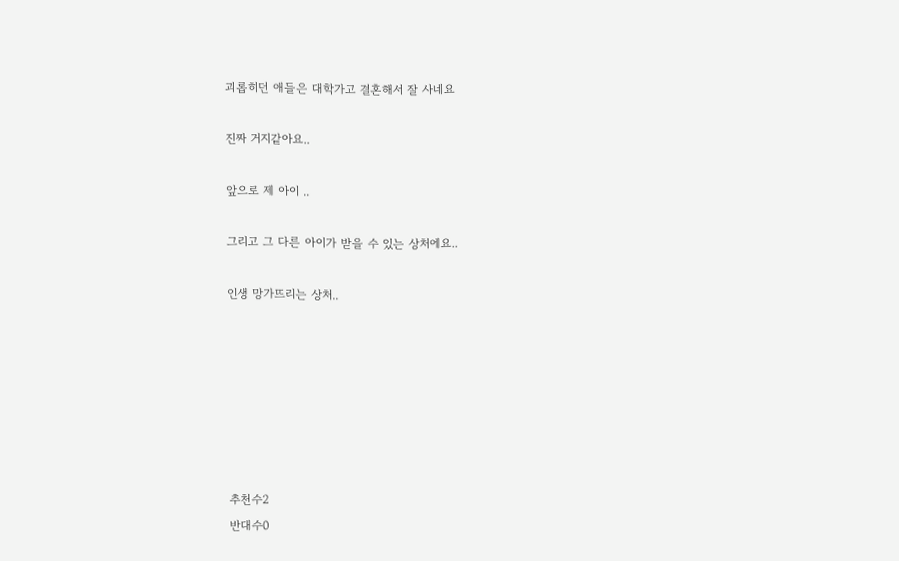괴롭히던 애들은 대학가고 결혼해서 잘 사네요

진짜 거지같아요..

앞으로 제 아이 ..

그리고 그 다른 아이가 받을 수 있는 상처에요..

인생 망가뜨리는 상처..







추천수2
반대수0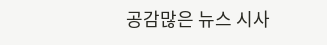공감많은 뉴스 시사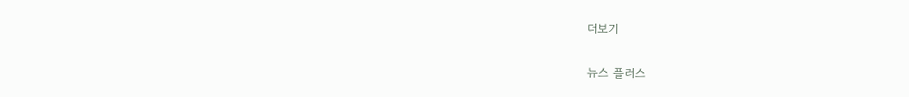더보기

뉴스 플러스